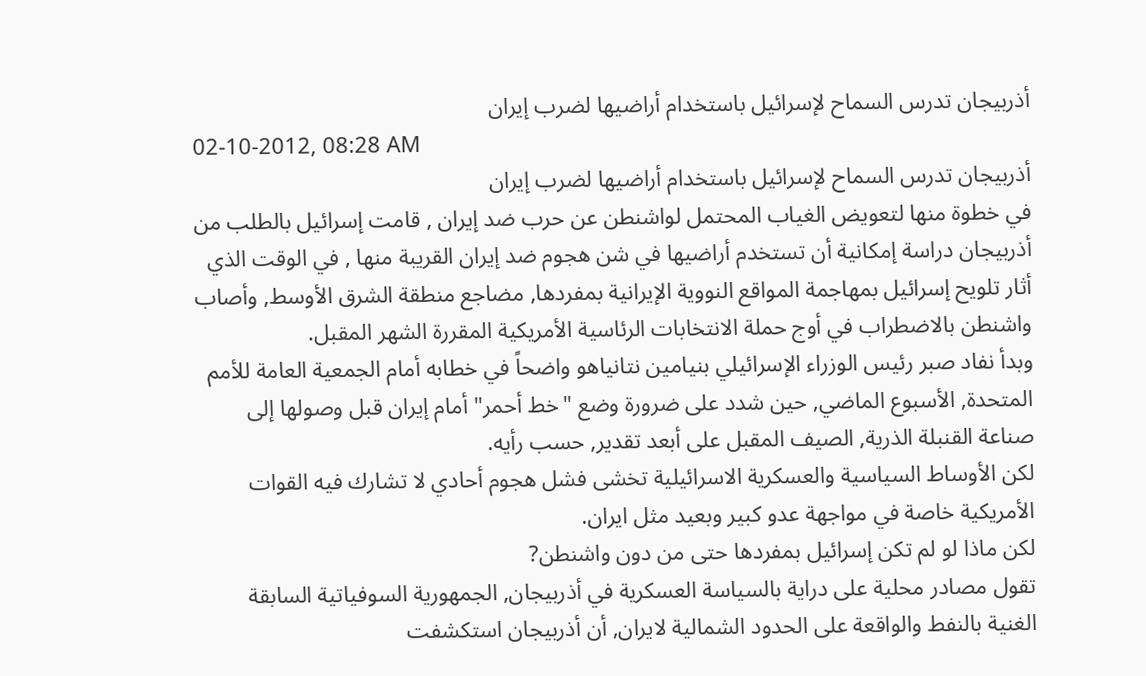أذربيجان تدرس السماح لإسرائيل باستخدام أراضيها لضرب إيران
02-10-2012, 08:28 AM
أذربيجان تدرس السماح لإسرائيل باستخدام أراضيها لضرب إيران
في خطوة منها لتعويض الغياب المحتمل لواشنطن عن حرب ضد إيران , قامت إسرائيل بالطلب من أذربيجان دراسة إمكانية أن تستخدم أراضيها في شن هجوم ضد إيران القريبة منها , في الوقت الذي أثار تلويح إسرائيل بمهاجمة المواقع النووية الإيرانية بمفردها, مضاجع منطقة الشرق الأوسط, وأصاب واشنطن بالاضطراب في أوج حملة الانتخابات الرئاسية الأمريكية المقررة الشهر المقبل.
وبدأ نفاد صبر رئيس الوزراء الإسرائيلي بنيامين نتانياهو واضحاً في خطابه أمام الجمعية العامة للأمم المتحدة, الأسبوع الماضي, حين شدد على ضرورة وضع "خط أحمر" أمام إيران قبل وصولها إلى صناعة القنبلة الذرية, الصيف المقبل على أبعد تقدير, حسب رأيه.
لكن الأوساط السياسية والعسكرية الاسرائيلية تخشى فشل هجوم أحادي لا تشارك فيه القوات الأمريكية خاصة في مواجهة عدو كبير وبعيد مثل ايران.
لكن ماذا لو لم تكن إسرائيل بمفردها حتى من دون واشنطن?
تقول مصادر محلية على دراية بالسياسة العسكرية في أذربيجان, الجمهورية السوفياتية السابقة الغنية بالنفط والواقعة على الحدود الشمالية لايران, أن أذربيجان استكشفت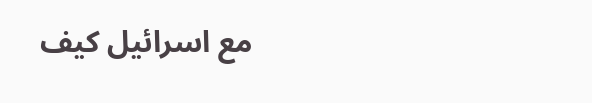مع اسرائيل كيف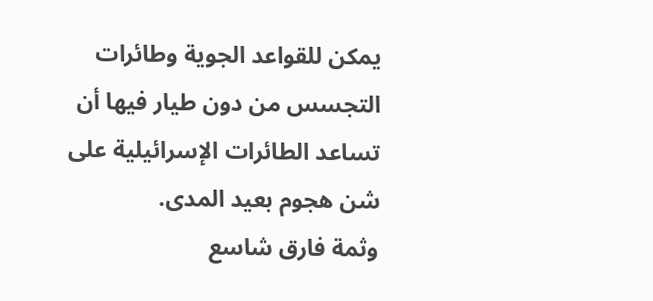يمكن للقواعد الجوية وطائرات التجسس من دون طيار فيها أن تساعد الطائرات الإسرائيلية على شن هجوم بعيد المدى.
وثمة فارق شاسع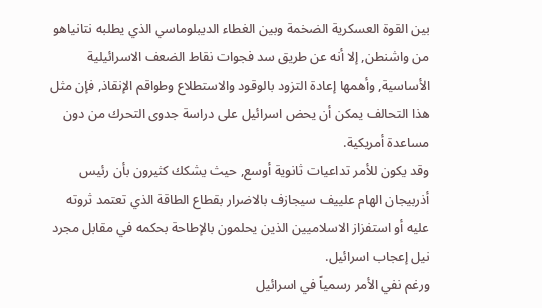بين القوة العسكرية الضخمة وبين الغطاء الديبلوماسي الذي يطلبه نتانياهو من واشنطن, إلا أنه عن طريق سد فجوات نقاط الضعف الاسرائيلية الأساسية, وأهمها إعادة التزود بالوقود والاستطلاع وطواقم الإنقاذ, فإن مثل هذا التحالف يمكن أن يحض اسرائيل على دراسة جدوى التحرك من دون مساعدة أمريكية.
وقد يكون للأمر تداعيات ثانوية أوسع, حيث يشكك كثيرون بأن رئيس أذربيجان الهام علييف سيجازف بالاضرار بقطاع الطاقة الذي تعتمد ثروته عليه أو استفزاز الاسلاميين الذين يحلمون بالإطاحة بحكمه في مقابل مجرد نيل إعجاب اسرائيل.
ورغم نفي الأمر رسمياً في اسرائيل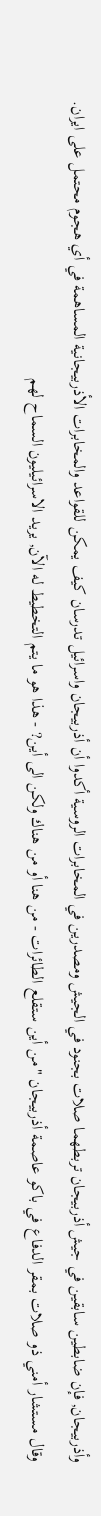وأذربيجان, فإن ضابطين سابقين في جيش أذربيجان تربطهما صلات بجنود في الجيش ومصدرين في المخابرات الروسية أكدوا أن أذربيجان واسرائيل تدرسان كيف يمكن للقواعد والمخابرات الأذربيجانية المساهمة في أي هجوم محتمل على ايران.
وقال مستشار أمني ذو صلات بمقر الدفاع في باكو عاصمة أذربيجان "من أين ستقلع الطائرات - من هنا أو من هناك ولكن الى أين? - هذا هو ما يتم التخطيط له الآن, يريد الاسرائيليون السماح لهم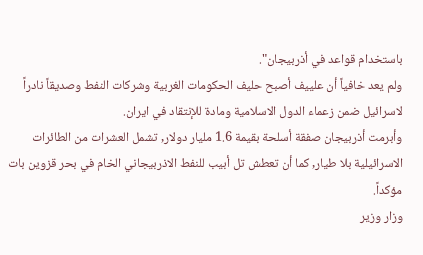باستخدام قواعد في أذربيجان".
ولم يعد خافياً أن علييف أصبح حليف الحكومات الغربية وشركات النفط وصديقاً نادراً لاسرائيل ضمن زعماء الدول الاسلامية ومادة للإنتقاد في ايران.
وأبرمت أذربيجان صفقة أسلحة بقيمة 1.6 مليار دولار, تشمل العشرات من الطائرات الاسرائيلية بلا طيار, كما أن تعطش تل أبيب للنفط الاذربيجاني الخام في بحر قزوين بات مؤكداً.
وزار وزير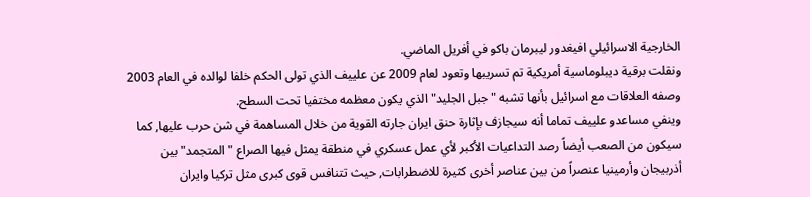الخارجية الاسرائيلي افيغدور ليبرمان باكو في أفريل الماضي.
ونقلت برقية ديبلوماسية أمريكية تم تسريبها وتعود لعام 2009 عن علييف الذي تولى الحكم خلفا لوالده في العام 2003 وصفه العلاقات مع اسرائيل بأنها تشبه "جبل الجليد" الذي يكون معظمه مختفيا تحت السطح.
وينفي مساعدو علييف تماما أنه سيجازف بإثارة حنق ايران جارته القوية من خلال المساهمة في شن حرب عليها, كما سيكون من الصعب أيضاً رصد التداعيات الأكبر لأي عمل عسكري في منطقة يمثل فيها الصراع "المتجمد" بين أذربيجان وأرمينيا عنصراً من بين عناصر أخرى كثيرة للاضطرابات, حيث تتنافس قوى كبرى مثل تركيا وايران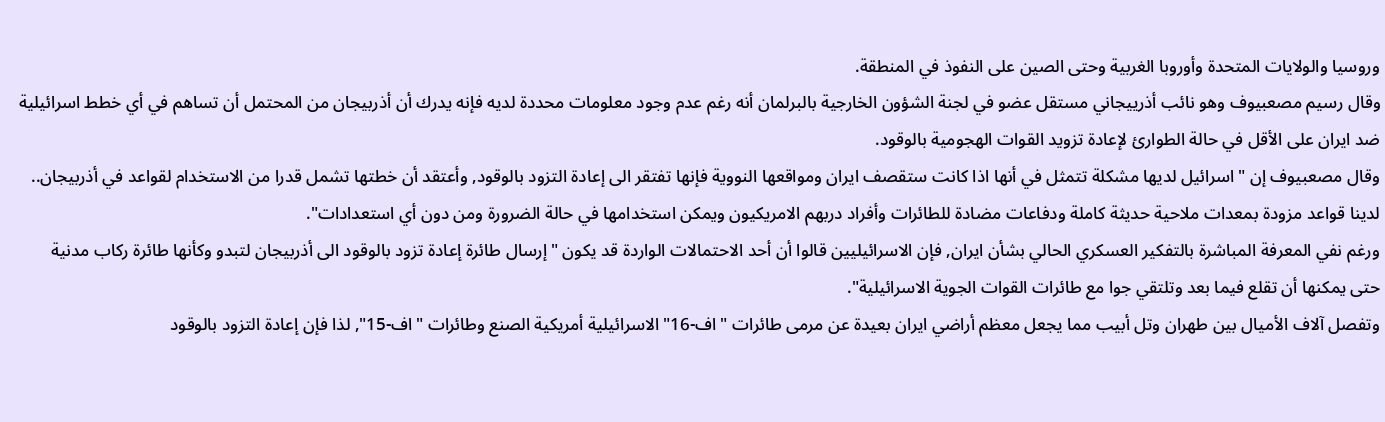وروسيا والولايات المتحدة وأوروبا الغربية وحتى الصين على النفوذ في المنطقة.
وقال رسيم مصعبيوف وهو نائب أذرييجاني مستقل عضو في لجنة الشؤون الخارجية بالبرلمان أنه رغم عدم وجود معلومات محددة لديه فإنه يدرك أن أذربيجان من المحتمل أن تساهم في أي خطط اسرائيلية ضد ايران على الأقل في حالة الطوارئ لإعادة تزويد القوات الهجومية بالوقود.
وقال مصعبيوف إن "اسرائيل لديها مشكلة تتمثل في أنها اذا كانت ستقصف ايران ومواقعها النووية فإنها تفتقر الى إعادة التزود بالوقود, وأعتقد أن خطتها تشمل قدرا من الاستخدام لقواعد في أذربيجان.. لدينا قواعد مزودة بمعدات ملاحية حديثة كاملة ودفاعات مضادة للطائرات وأفراد دربهم الامريكيون ويمكن استخدامها في حالة الضرورة ومن دون أي استعدادات".
ورغم نفي المعرفة المباشرة بالتفكير العسكري الحالي بشأن ايران, فإن الاسرائيليين قالوا أن أحد الاحتمالات الواردة قد يكون "إرسال طائرة إعادة تزود بالوقود الى أذربيجان لتبدو وكأنها طائرة ركاب مدنية حتى يمكنها أن تقلع فيما بعد وتلتقي جوا مع طائرات القوات الجوية الاسرائيلية".
وتفصل آلاف الأميال بين طهران وتل أبيب مما يجعل معظم أراضي ايران بعيدة عن مرمى طائرات "اف-16" الاسرائيلية أمريكية الصنع وطائرات "اف-15", لذا فإن إعادة التزود بالوقود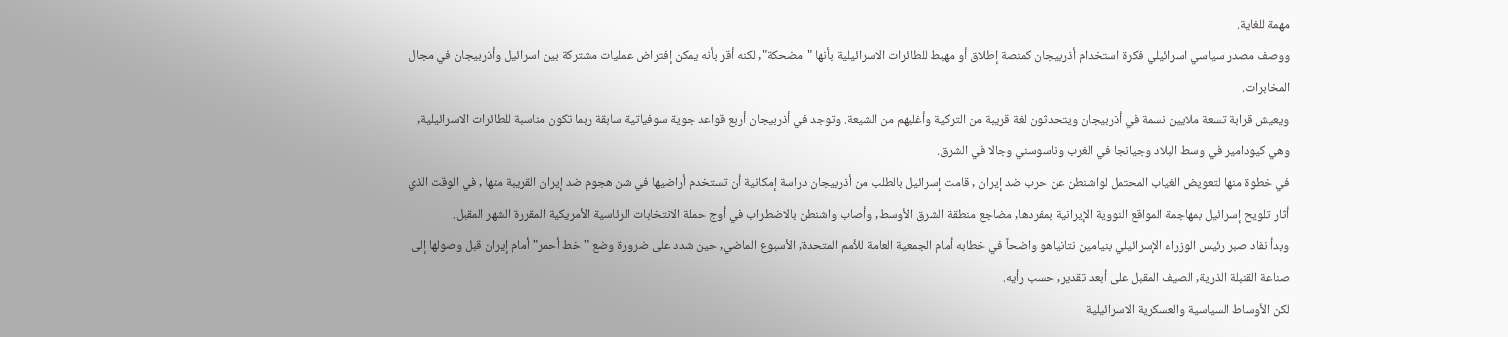مهمة للغاية.
ووصف مصدر سياسي اسرائيلي فكرة استخدام أذربيجان كمنصة إطلاق أو مهبط للطائرات الاسرائيلية بأنها "مضحكة", لكنه أقر بأنه يمكن إفتراض عمليات مشتركة بين اسرائيل وأذربيجان في مجال المخابرات.
ويعيش قرابة تسعة ملايين نسمة في أذربيجان ويتحدثون لغة قريبة من التركية وأغلبهم من الشيعة. وتوجد في أذربيجان أربع قواعد جوية سوفياتية سابقة ربما تكون مناسبة للطائرات الاسرائيلية, وهي كيودامير في وسط البلاد وجيانجا في الغرب وناسوسني وجالا في الشرق.
في خطوة منها لتعويض الغياب المحتمل لواشنطن عن حرب ضد إيران , قامت إسرائيل بالطلب من أذربيجان دراسة إمكانية أن تستخدم أراضيها في شن هجوم ضد إيران القريبة منها , في الوقت الذي أثار تلويح إسرائيل بمهاجمة المواقع النووية الإيرانية بمفردها, مضاجع منطقة الشرق الأوسط, وأصاب واشنطن بالاضطراب في أوج حملة الانتخابات الرئاسية الأمريكية المقررة الشهر المقبل.
وبدأ نفاد صبر رئيس الوزراء الإسرائيلي بنيامين نتانياهو واضحاً في خطابه أمام الجمعية العامة للأمم المتحدة, الأسبوع الماضي, حين شدد على ضرورة وضع "خط أحمر" أمام إيران قبل وصولها إلى صناعة القنبلة الذرية, الصيف المقبل على أبعد تقدير, حسب رأيه.
لكن الأوساط السياسية والعسكرية الاسرائيلية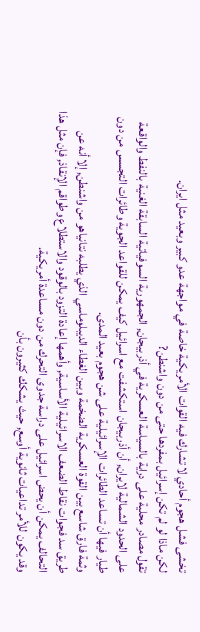تخشى فشل هجوم أحادي لا تشارك فيه القوات الأمريكية خاصة في مواجهة عدو كبير وبعيد مثل ايران.
لكن ماذا لو لم تكن إسرائيل بمفردها حتى من دون واشنطن?
تقول مصادر محلية على دراية بالسياسة العسكرية في أذربيجان, الجمهورية السوفياتية السابقة الغنية بالنفط والواقعة على الحدود الشمالية لايران, أن أذربيجان استكشفت مع اسرائيل كيف يمكن للقواعد الجوية وطائرات التجسس من دون طيار فيها أن تساعد الطائرات الإسرائيلية على شن هجوم بعيد المدى.
وثمة فارق شاسع بين القوة العسكرية الضخمة وبين الغطاء الديبلوماسي الذي يطلبه نتانياهو من واشنطن, إلا أنه عن طريق سد فجوات نقاط الضعف الاسرائيلية الأساسية, وأهمها إعادة التزود بالوقود والاستطلاع وطواقم الإنقاذ, فإن مثل هذا التحالف يمكن أن يحض اسرائيل على دراسة جدوى التحرك من دون مساعدة أمريكية.
وقد يكون للأمر تداعيات ثانوية أوسع, حيث يشكك كثيرون بأن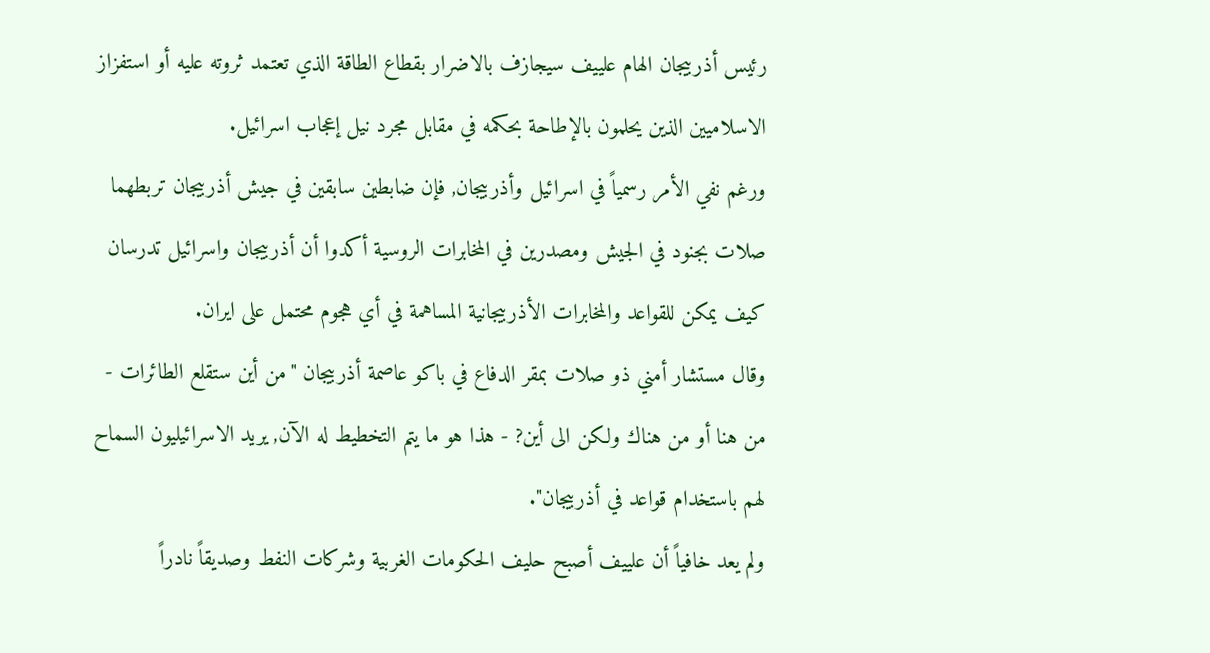رئيس أذربيجان الهام علييف سيجازف بالاضرار بقطاع الطاقة الذي تعتمد ثروته عليه أو استفزاز الاسلاميين الذين يحلمون بالإطاحة بحكمه في مقابل مجرد نيل إعجاب اسرائيل.
ورغم نفي الأمر رسمياً في اسرائيل وأذربيجان, فإن ضابطين سابقين في جيش أذربيجان تربطهما صلات بجنود في الجيش ومصدرين في المخابرات الروسية أكدوا أن أذربيجان واسرائيل تدرسان كيف يمكن للقواعد والمخابرات الأذربيجانية المساهمة في أي هجوم محتمل على ايران.
وقال مستشار أمني ذو صلات بمقر الدفاع في باكو عاصمة أذربيجان "من أين ستقلع الطائرات - من هنا أو من هناك ولكن الى أين? - هذا هو ما يتم التخطيط له الآن, يريد الاسرائيليون السماح لهم باستخدام قواعد في أذربيجان".
ولم يعد خافياً أن علييف أصبح حليف الحكومات الغربية وشركات النفط وصديقاً نادراً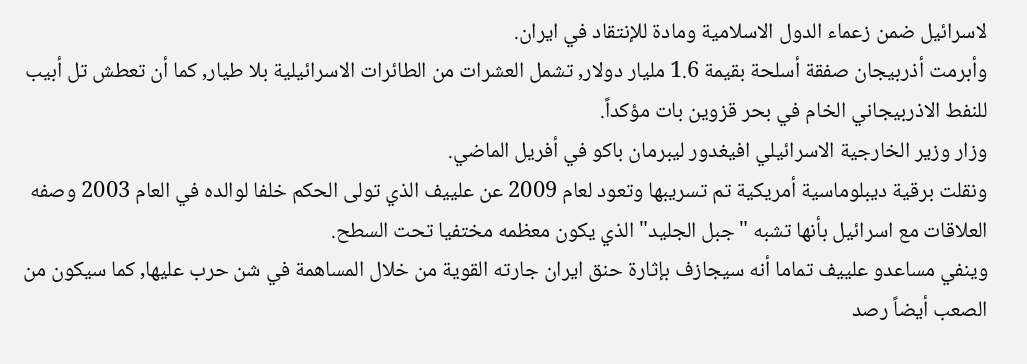لاسرائيل ضمن زعماء الدول الاسلامية ومادة للإنتقاد في ايران.
وأبرمت أذربيجان صفقة أسلحة بقيمة 1.6 مليار دولار, تشمل العشرات من الطائرات الاسرائيلية بلا طيار, كما أن تعطش تل أبيب للنفط الاذربيجاني الخام في بحر قزوين بات مؤكداً.
وزار وزير الخارجية الاسرائيلي افيغدور ليبرمان باكو في أفريل الماضي.
ونقلت برقية ديبلوماسية أمريكية تم تسريبها وتعود لعام 2009 عن علييف الذي تولى الحكم خلفا لوالده في العام 2003 وصفه العلاقات مع اسرائيل بأنها تشبه "جبل الجليد" الذي يكون معظمه مختفيا تحت السطح.
وينفي مساعدو علييف تماما أنه سيجازف بإثارة حنق ايران جارته القوية من خلال المساهمة في شن حرب عليها, كما سيكون من الصعب أيضاً رصد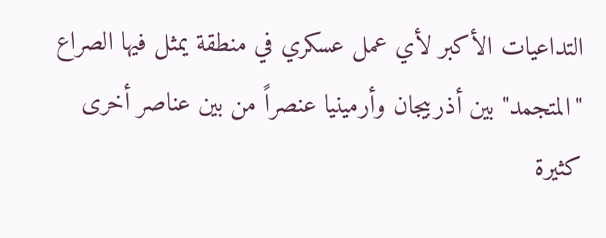التداعيات الأكبر لأي عمل عسكري في منطقة يمثل فيها الصراع "المتجمد" بين أذربيجان وأرمينيا عنصراً من بين عناصر أخرى كثيرة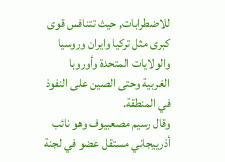للاضطرابات, حيث تتنافس قوى كبرى مثل تركيا وايران وروسيا والولايات المتحدة وأوروبا الغربية وحتى الصين على النفوذ في المنطقة.
وقال رسيم مصعبيوف وهو نائب أذرييجاني مستقل عضو في لجنة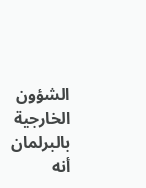الشؤون الخارجية بالبرلمان أنه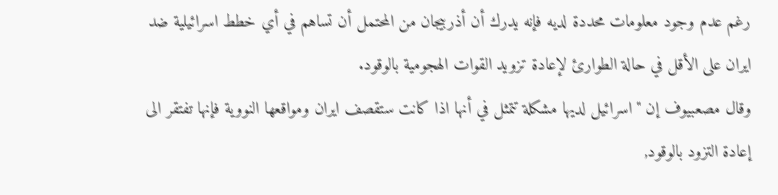رغم عدم وجود معلومات محددة لديه فإنه يدرك أن أذربيجان من المحتمل أن تساهم في أي خطط اسرائيلية ضد ايران على الأقل في حالة الطوارئ لإعادة تزويد القوات الهجومية بالوقود.
وقال مصعبيوف إن "اسرائيل لديها مشكلة تتمثل في أنها اذا كانت ستقصف ايران ومواقعها النووية فإنها تفتقر الى إعادة التزود بالوقود,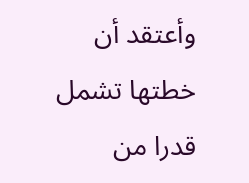وأعتقد أن خطتها تشمل قدرا من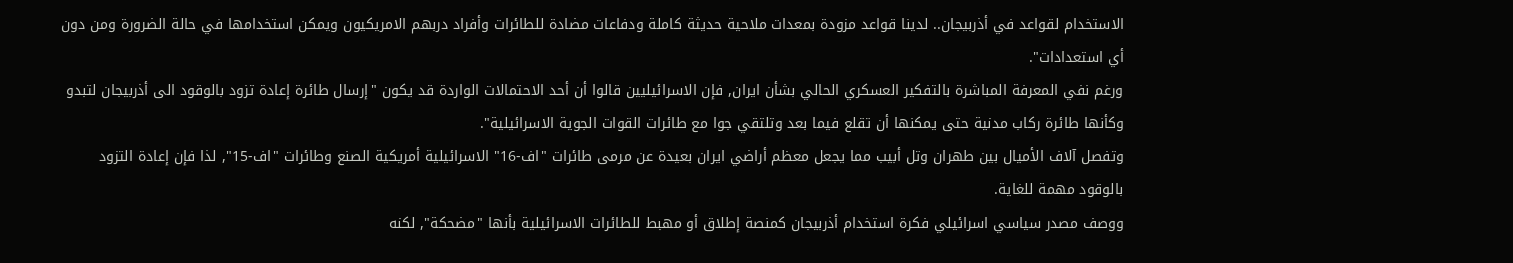الاستخدام لقواعد في أذربيجان.. لدينا قواعد مزودة بمعدات ملاحية حديثة كاملة ودفاعات مضادة للطائرات وأفراد دربهم الامريكيون ويمكن استخدامها في حالة الضرورة ومن دون أي استعدادات".
ورغم نفي المعرفة المباشرة بالتفكير العسكري الحالي بشأن ايران, فإن الاسرائيليين قالوا أن أحد الاحتمالات الواردة قد يكون "إرسال طائرة إعادة تزود بالوقود الى أذربيجان لتبدو وكأنها طائرة ركاب مدنية حتى يمكنها أن تقلع فيما بعد وتلتقي جوا مع طائرات القوات الجوية الاسرائيلية".
وتفصل آلاف الأميال بين طهران وتل أبيب مما يجعل معظم أراضي ايران بعيدة عن مرمى طائرات "اف-16" الاسرائيلية أمريكية الصنع وطائرات "اف-15", لذا فإن إعادة التزود بالوقود مهمة للغاية.
ووصف مصدر سياسي اسرائيلي فكرة استخدام أذربيجان كمنصة إطلاق أو مهبط للطائرات الاسرائيلية بأنها "مضحكة", لكنه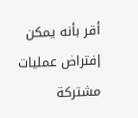أقر بأنه يمكن إفتراض عمليات مشتركة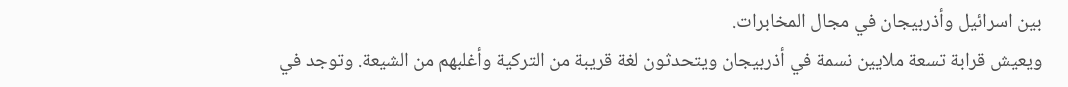بين اسرائيل وأذربيجان في مجال المخابرات.
ويعيش قرابة تسعة ملايين نسمة في أذربيجان ويتحدثون لغة قريبة من التركية وأغلبهم من الشيعة. وتوجد في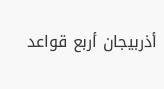أذربيجان أربع قواعد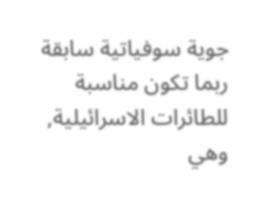جوية سوفياتية سابقة ربما تكون مناسبة للطائرات الاسرائيلية, وهي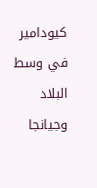كيودامير في وسط البلاد وجيانجا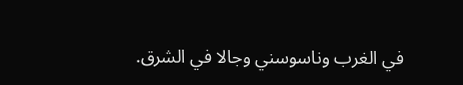في الغرب وناسوسني وجالا في الشرق.